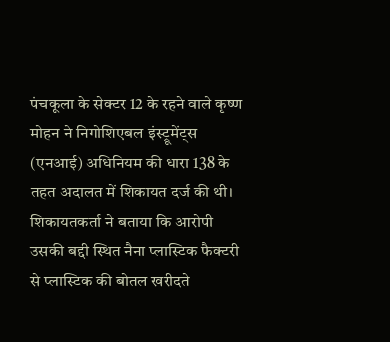पंचकूला के सेक्टर 12 के रहने वाले कृष्ण मोहन ने निगोशिएबल इंस्ट्रूमेंट्स (एनआई) अधिनियम की धारा 138 के तहत अदालत में शिकायत दर्ज की थी। शिकायतकर्ता ने बताया कि आरोपी उसकी बद्दी स्थित नैना प्लास्टिक फैक्टरी से प्लास्टिक की बोतल खरीदते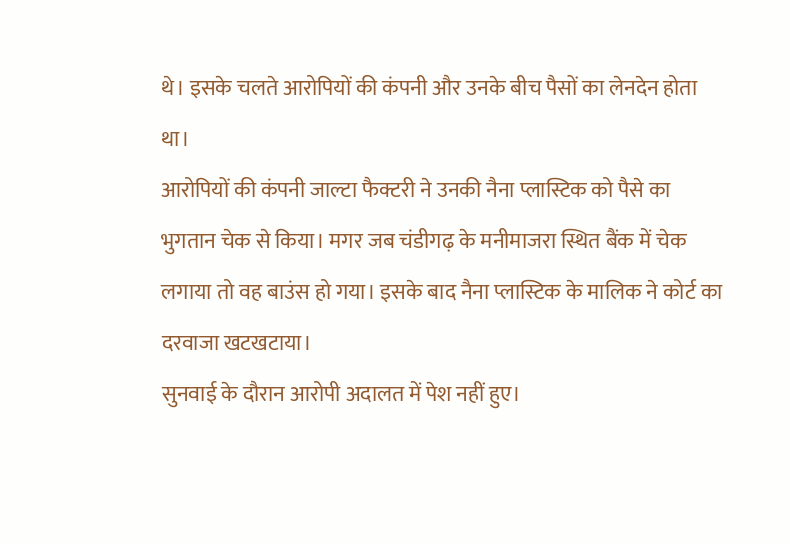थे। इसके चलते आरोपियों की कंपनी और उनके बीच पैसों का लेनदेन होता था।
आरोपियों की कंपनी जाल्टा फैक्टरी ने उनकी नैना प्लास्टिक को पैसे का भुगतान चेक से किया। मगर जब चंडीगढ़ के मनीमाजरा स्थित बैंक में चेक लगाया तो वह बाउंस हो गया। इसके बाद नैना प्लास्टिक के मालिक ने कोर्ट का दरवाजा खटखटाया।
सुनवाई के दौरान आरोपी अदालत में पेश नहीं हुए।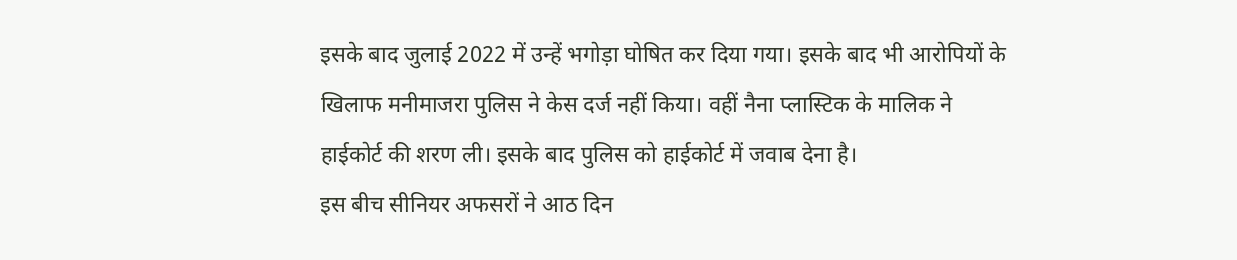इसके बाद जुलाई 2022 में उन्हें भगोड़ा घोषित कर दिया गया। इसके बाद भी आरोपियों के खिलाफ मनीमाजरा पुलिस ने केस दर्ज नहीं किया। वहीं नैना प्लास्टिक के मालिक ने हाईकोर्ट की शरण ली। इसके बाद पुलिस को हाईकोर्ट में जवाब देना है।
इस बीच सीनियर अफसरों ने आठ दिन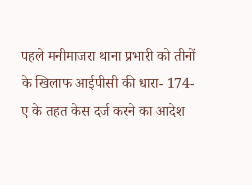पहले मनीमाजरा थाना प्रभारी को तीनों के खिलाफ आईपीसी की धारा- 174-ए के तहत केस दर्ज करने का आदेश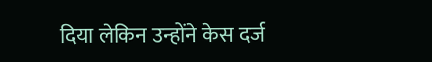दिया लेकिन उन्होंने केस दर्ज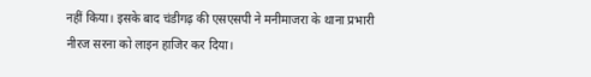नहीं किया। इसके बाद चंडीगढ़ की एसएसपी ने मनीमाजरा के थाना प्रभारी नीरज सरना को लाइन हाजिर कर दिया।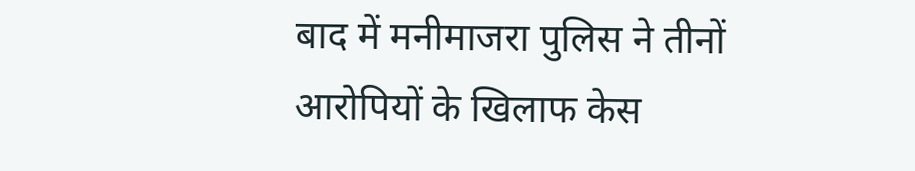बाद में मनीमाजरा पुलिस ने तीनों आरोपियों के खिलाफ केस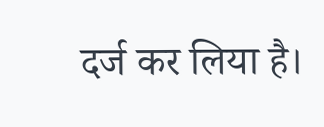दर्ज कर लिया है।